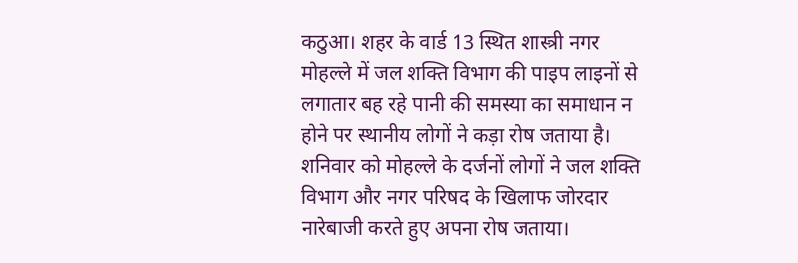कठुआ। शहर के वार्ड 13 स्थित शास्त्री नगर मोहल्ले में जल शक्ति विभाग की पाइप लाइनों से लगातार बह रहे पानी की समस्या का समाधान न होने पर स्थानीय लोगों ने कड़ा रोष जताया है। शनिवार को मोहल्ले के दर्जनों लोगों ने जल शक्ति विभाग और नगर परिषद के खिलाफ जोरदार नारेबाजी करते हुए अपना रोष जताया।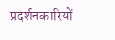प्रदर्शनकारियों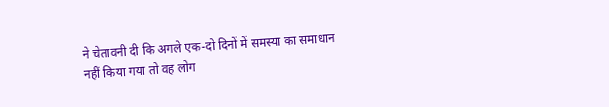ने चेतावनी दी कि अगले एक-दो दिनों में समस्या का समाधान नहीं किया गया तो वह लोग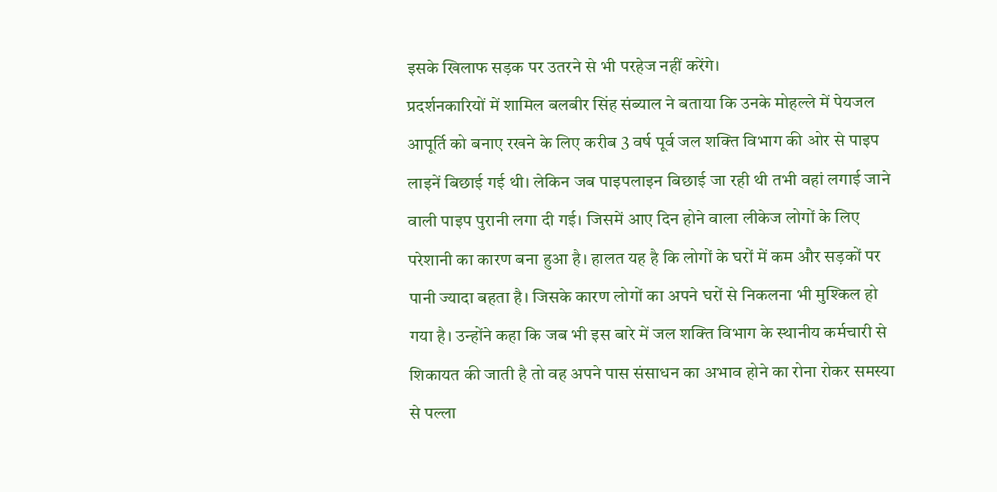इसके खिलाफ सड़क पर उतरने से भी परहेज नहीं करेंगे।
प्रदर्शनकारियों में शामिल बलबीर सिंह संब्याल ने बताया कि उनके मोहल्ले में पेयजल आपूर्ति को बनाए रखने के लिए करीब 3 वर्ष पूर्व जल शक्ति विभाग की ओर से पाइप लाइनें बिछाई गई थी। लेकिन जब पाइपलाइन बिछाई जा रही थी तभी वहां लगाई जाने वाली पाइप पुरानी लगा दी गई। जिसमें आए दिन होने वाला लीकेज लोगों के लिए परेशानी का कारण बना हुआ है। हालत यह है कि लोगों के घरों में कम और सड़कों पर पानी ज्यादा बहता है। जिसके कारण लोगों का अपने घरों से निकलना भी मुश्किल हो गया है। उन्होंने कहा कि जब भी इस बारे में जल शक्ति विभाग के स्थानीय कर्मचारी से शिकायत की जाती है तो वह अपने पास संसाधन का अभाव होने का रोना रोकर समस्या से पल्ला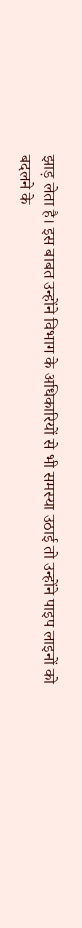झाड़ लेता है। इस बाबत उन्होंने विभाग के अधिकारियों से भी समस्या उठाई तो उन्होंने पाइप लाइनों को बदलने के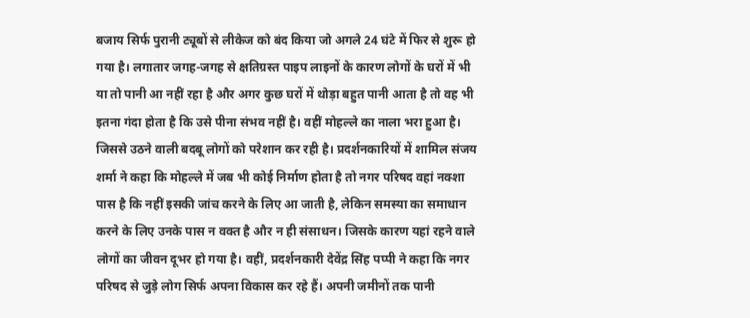बजाय सिर्फ पुरानी ट्यूबों से लीकेज को बंद किया जो अगले 24 घंटे में फिर से शुरू हो गया है। लगातार जगह-जगह से क्षतिग्रस्त पाइप लाइनों के कारण लोगों के घरों में भी या तो पानी आ नहीं रहा है और अगर कुछ घरों में थोड़ा बहुत पानी आता है तो वह भी इतना गंदा होता है कि उसे पीना संभव नहीं है। वहीं मोहल्ले का नाला भरा हुआ है। जिससे उठने वाली बदबू लोगों को परेशान कर रही है। प्रदर्शनकारियों में शामिल संजय शर्मा ने कहा कि मोहल्ले में जब भी कोई निर्माण होता है तो नगर परिषद वहां नक्शा पास है कि नहीं इसकी जांच करने के लिए आ जाती है, लेकिन समस्या का समाधान करने के लिए उनके पास न वक्त है और न ही संसाधन। जिसके कारण यहां रहने वाले लोगों का जीवन दूभर हो गया है। वहीं, प्रदर्शनकारी देवेंद्र सिंह पप्पी ने कहा कि नगर परिषद से जुड़े लोग सिर्फ अपना विकास कर रहे हैं। अपनी जमीनों तक पानी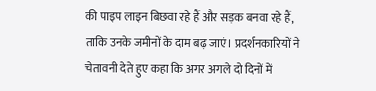की पाइप लाइन बिछवा रहे हैं और सड़क बनवा रहे हैं, ताकि उनके जमीनों के दाम बढ़ जाएं। प्रदर्शनकारियों ने चेतावनी देते हुए कहा कि अगर अगले दो दिनों में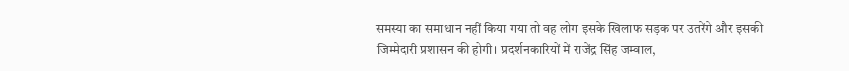समस्या का समाधान नहीं किया गया तो वह लोग इसके खिलाफ सड़क पर उतरेंगे और इसकी जिम्मेदारी प्रशासन की होगी। प्रदर्शनकारियों में राजेंद्र सिंह जम्वाल,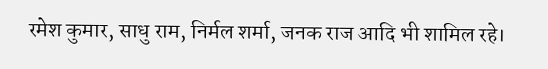रमेश कुमार, साधु राम, निर्मल शर्मा, जनक राज आदि भी शामिल रहे।